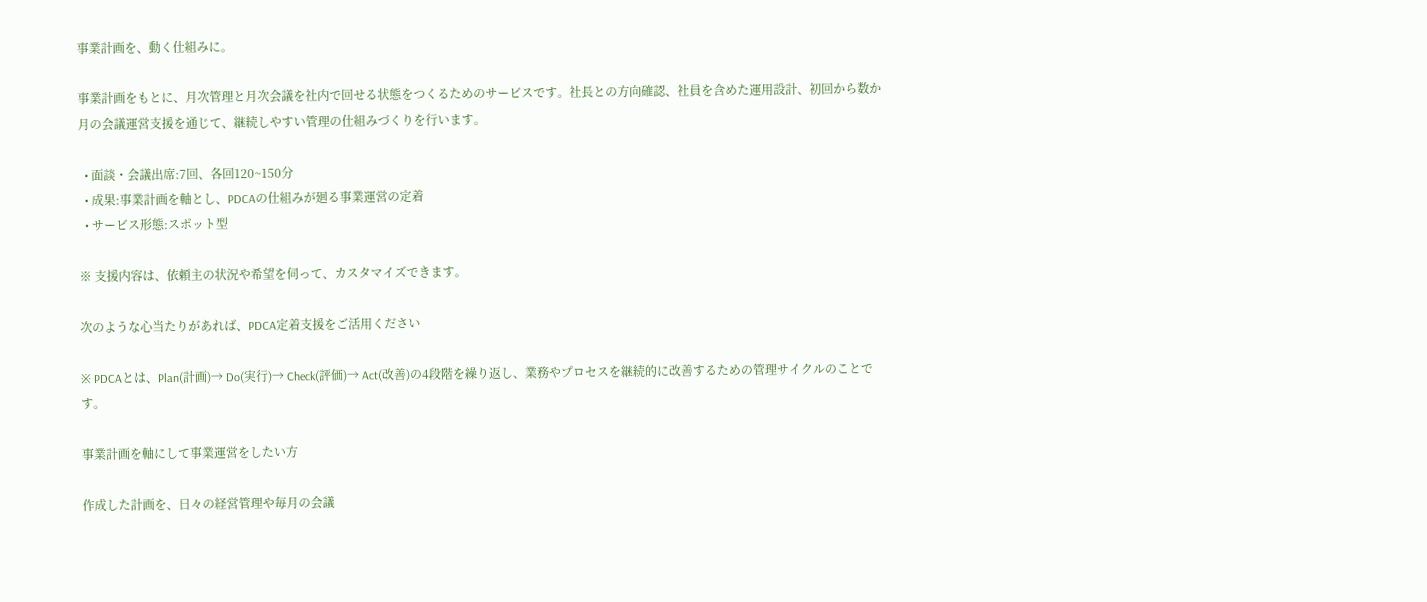事業計画を、動く仕組みに。

事業計画をもとに、月次管理と月次会議を社内で回せる状態をつくるためのサービスです。社長との方向確認、社員を含めた運用設計、初回から数か月の会議運営支援を通じて、継続しやすい管理の仕組みづくりを行います。

  • 面談・会議出席:7回、各回120~150分
  • 成果:事業計画を軸とし、PDCAの仕組みが廻る事業運営の定着
  • サービス形態:スポット型

※ 支援内容は、依頼主の状況や希望を伺って、カスタマイズできます。

次のような心当たりがあれば、PDCA定着支援をご活用ください

※ PDCAとは、Plan(計画)→ Do(実行)→ Check(評価)→ Act(改善)の4段階を繰り返し、業務やプロセスを継続的に改善するための管理サイクルのことです。

事業計画を軸にして事業運営をしたい方

作成した計画を、日々の経営管理や毎月の会議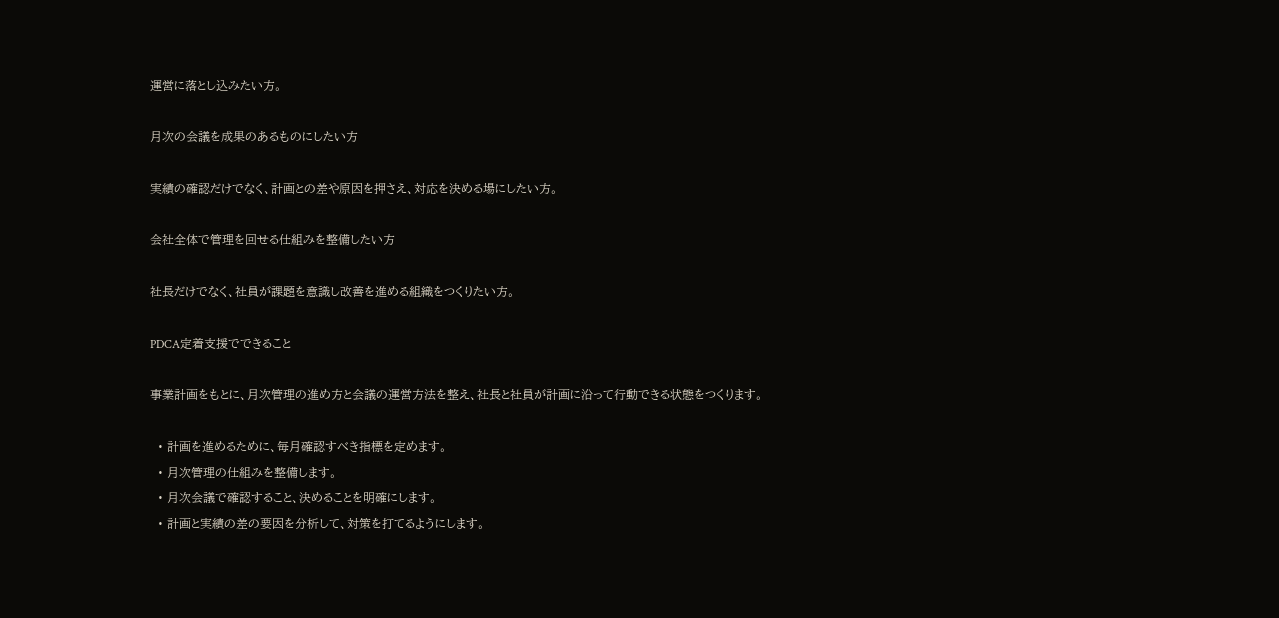運営に落とし込みたい方。

月次の会議を成果のあるものにしたい方

実績の確認だけでなく、計画との差や原因を押さえ、対応を決める場にしたい方。

会社全体で管理を回せる仕組みを整備したい方

社長だけでなく、社員が課題を意識し改善を進める組織をつくりたい方。

PDCA定着支援でできること

事業計画をもとに、月次管理の進め方と会議の運営方法を整え、社長と社員が計画に沿って行動できる状態をつくります。

  • 計画を進めるために、毎月確認すべき指標を定めます。
  • 月次管理の仕組みを整備します。
  • 月次会議で確認すること、決めることを明確にします。
  • 計画と実績の差の要因を分析して、対策を打てるようにします。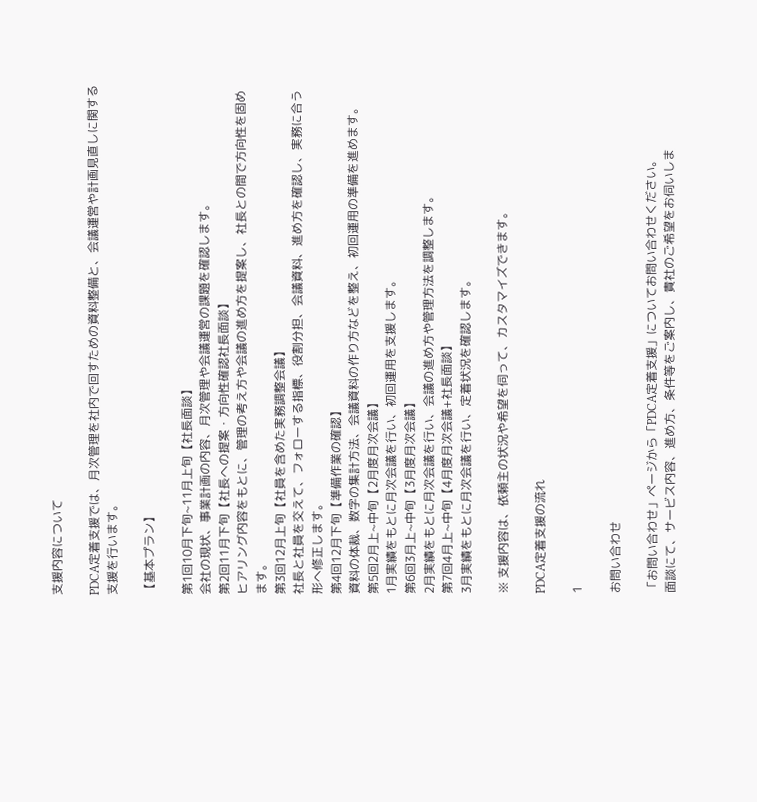支援内容について

PDCA定着支援では、月次管理を社内で回すための資料整備と、会議運営や計画見直しに関する支援を行います。

【基本プラン】

第1回10月下旬~11月上旬【社長面談】
会社の現状、事業計画の内容、月次管理や会議運営の課題を確認します。
第2回11月下旬【社長への提案・方向性確認社長面談】
ヒアリング内容をもとに、管理の考え方や会議の進め方を提案し、社長との間で方向性を固めます。
第3回12月上旬【社員を含めた実務調整会議】
社長と社員を交えて、フォローする指標、役割分担、会議資料、進め方を確認し、実務に合う形へ修正します。
第4回12月下旬【準備作業の確認】
資料の体裁、数字の集計方法、会議資料の作り方などを整え、初回運用の準備を進めます。
第5回2月上~中旬【2月度月次会議】
1月実績をもとに月次会議を行い、初回運用を支援します。
第6回3月上~中旬【3月度月次会議】
2月実績をもとに月次会議を行い、会議の進め方や管理方法を調整します。
第7回4月上~中旬【4月度月次会議+社長面談】
3月実績をもとに月次会議を行い、定着状況を確認します。

※ 支援内容は、依頼主の状況や希望を伺って、カスタマイズできます。

PDCA定着支援の流れ

1

お問い合わせ

「お問い合わせ」ページから「PDCA定着支援」についてお問い合わせください。
面談にて、サービス内容、進め方、条件等をご案内し、貴社のご希望をお伺いしま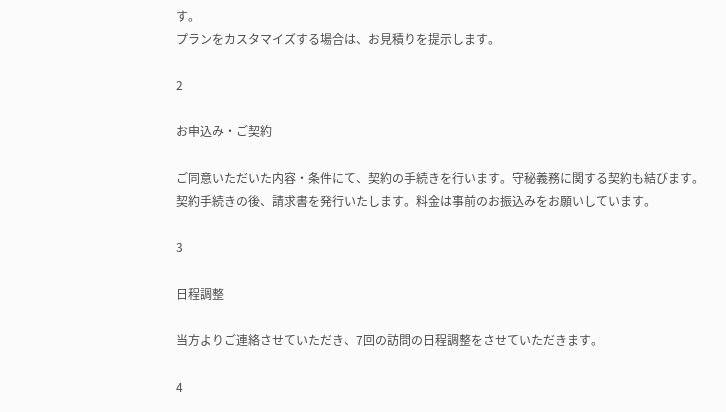す。
プランをカスタマイズする場合は、お見積りを提示します。

2

お申込み・ご契約

ご同意いただいた内容・条件にて、契約の手続きを行います。守秘義務に関する契約も結びます。
契約手続きの後、請求書を発行いたします。料金は事前のお振込みをお願いしています。

3

日程調整

当方よりご連絡させていただき、7回の訪問の日程調整をさせていただきます。

4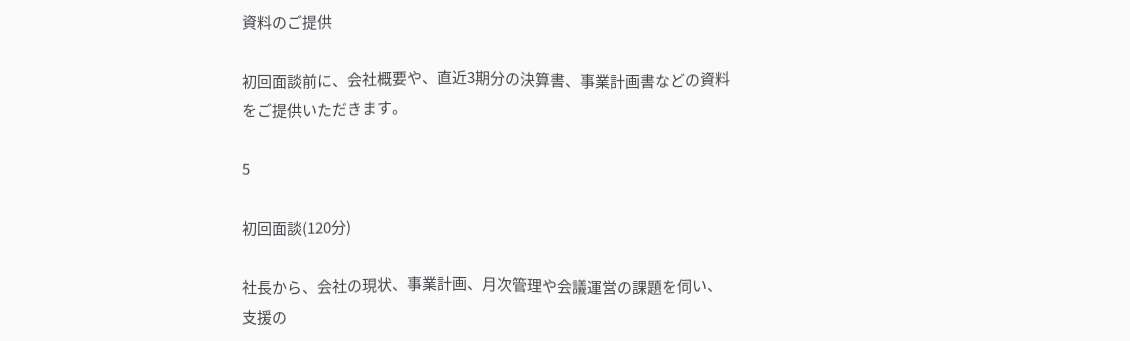資料のご提供

初回面談前に、会社概要や、直近3期分の決算書、事業計画書などの資料をご提供いただきます。

5

初回面談(120分)

社長から、会社の現状、事業計画、月次管理や会議運営の課題を伺い、支援の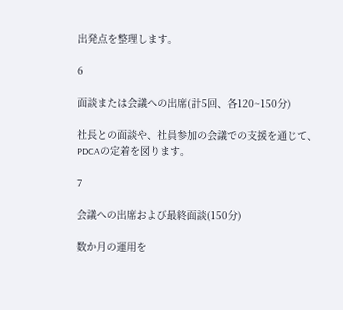出発点を整理します。

6

面談または会議への出席(計5回、各120~150分)

社長との面談や、社員参加の会議での支援を通じて、PDCAの定着を図ります。

7

会議への出席および最終面談(150分)

数か月の運用を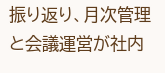振り返り、月次管理と会議運営が社内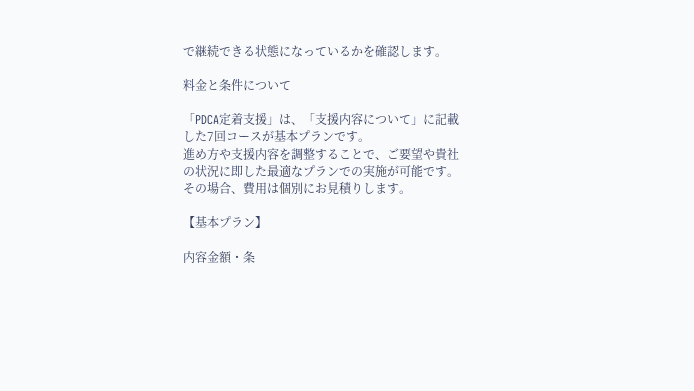で継続できる状態になっているかを確認します。

料金と条件について

「PDCA定着支援」は、「支援内容について」に記載した7回コースが基本プランです。
進め方や支援内容を調整することで、ご要望や貴社の状況に即した最適なプランでの実施が可能です。その場合、費用は個別にお見積りします。

【基本プラン】

内容金額・条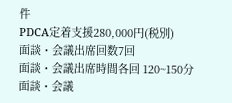件
PDCA定着支援280,000円(税別)
面談・会議出席回数7回
面談・会議出席時間各回 120~150分
面談・会議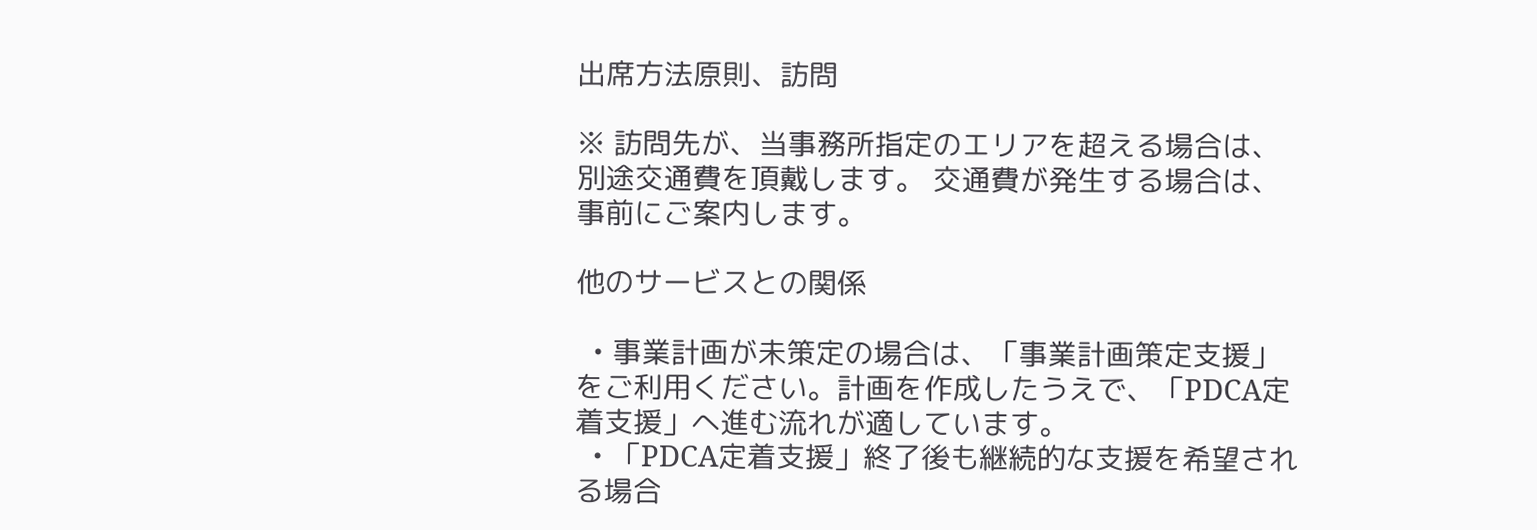出席方法原則、訪問

※ 訪問先が、当事務所指定のエリアを超える場合は、別途交通費を頂戴します。 交通費が発生する場合は、事前にご案内します。

他のサービスとの関係

  • 事業計画が未策定の場合は、「事業計画策定支援」をご利用ください。計画を作成したうえで、「PDCA定着支援」へ進む流れが適しています。
  • 「PDCA定着支援」終了後も継続的な支援を希望される場合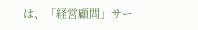は、「経営顧問」サー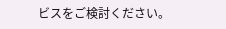ビスをご検討ください。